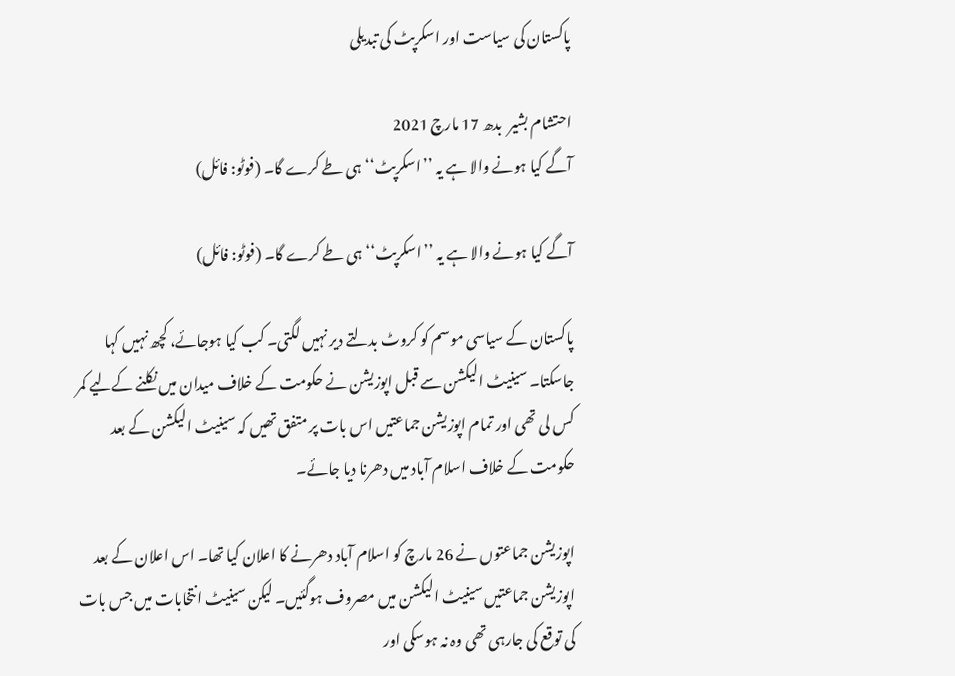پاکستان کی سیاست اور اسکرپٹ کی تبدیلی

احتشام بشیر  بدھ 17 مارچ 2021
آگے کیا ہونے والا ہے یہ ’’اسکرپٹ‘‘ ہی طے کرے گا۔ (فوٹو: فائل)

آگے کیا ہونے والا ہے یہ ’’اسکرپٹ‘‘ ہی طے کرے گا۔ (فوٹو: فائل)

پاکستان کے سیاسی موسم کو کروٹ بدلتے دیر نہیں لگتی۔ کب کیا ہوجائے، کچھ نہیں کہا جاسکتا۔ سینیٹ الیکشن سے قبل اپوزیشن نے حکومت کے خلاف میدان میں نکلنے کےلیے کمر کس لی تھی اور تمام اپوزیشن جماعتیں اس بات پر متفق تھیں کہ سینیٹ الیکشن کے بعد حکومت کے خلاف اسلام آباد میں دھرنا دیا جائے۔

اپوزیشن جماعتوں نے 26 مارچ کو اسلام آباد دھرنے کا اعلان کیا تھا۔ اس اعلان کے بعد اپوزیشن جماعتیں سینیٹ الیکشن میں مصروف ہوگئیں۔ لیکن سینیٹ انتخابات میں جس بات کی توقع کی جارہی تھی وہ نہ ہوسکی اور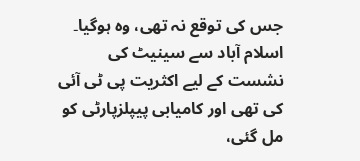جس کی توقع نہ تھی، وہ ہوگیا۔ اسلام آباد سے سینیٹ کی نشست کے لیے اکثریت پی ٹی آئی کی تھی اور کامیابی پیپلزپارٹی کو مل گئی،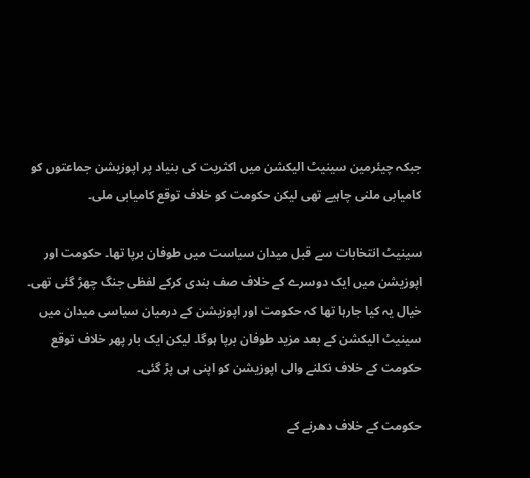جبکہ چیئرمین سینیٹ الیکشن میں اکثریت کی بنیاد پر اپوزیشن جماعتوں کو کامیابی ملنی چاہیے تھی لیکن حکومت کو خلاف توقع کامیابی ملی۔

سینیٹ انتخابات سے قبل میدان سیاست میں طوفان برپا تھا۔ حکومت اور اپوزیشن میں ایک دوسرے کے خلاف صف بندی کرکے لفظی جنگ چھڑ گئی تھی۔ خیال یہ کیا جارہا تھا کہ حکومت اور اپوزیشن کے درمیان سیاسی میدان میں سینیٹ الیکشن کے بعد مزید طوفان برپا ہوگا۔ لیکن ایک بار پھر خلاف توقع حکومت کے خلاف نکلنے والی اپوزیشن کو اپنی ہی پڑ گئی۔

حکومت کے خلاف دھرنے کے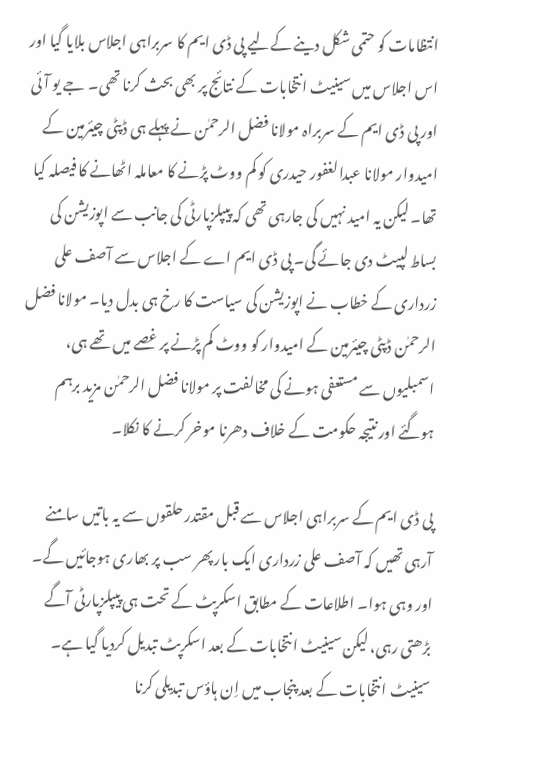انتظامات کو حتمی شکل دینے کےلیے پی ڈی ایم کا سربراہی اجلاس بلایا گیا اور اس اجلاس میں سینیٹ انتخابات کے نتائج پر بھی بحث کرنا تھی۔ جے یو آئی اور پی ڈی ایم کے سربراہ مولانا فضل الرحمٰن نے پہلے ہی ڈپٹی چیئرمین کے امیدوار مولانا عبدالغفور حیدری کو کم ووٹ پڑنے کا معاملہ اٹھانے کا فیصلہ کیا تھا۔ لیکن یہ امید نہیں کی جارہی تھی کہ پیپلزپارٹی کی جانب سے اپوزیشن کی بساط لپیٹ دی جائے گی۔ پی ڈی ایم اے کے اجلاس سے آصف علی زرداری کے خطاب نے اپوزیشن کی سیاست کا رخ ہی بدل دیا۔ مولانا فضل الرحمٰن ڈپٹی چیئرمین کے امیدوار کو ووٹ کم پڑنے پر غصے میں تھے ہی، اسمبلیوں سے مستعفی ہونے کی مخالفت پر مولانا فضل الرحمٰن مزید برہم ہوگئے اور نتیجہ حکومت کے خلاف دھرنا موخر کرنے کا نکلا۔

پی ڈی ایم کے سربراہی اجلاس سے قبل مقتدر حلقوں سے یہ باتیں سامنے آرہی تھیں کہ آصف علی زرداری ایک بار پھر سب پر بھاری ہوجائیں گے۔ اور وہی ہوا۔ اطلاعات کے مطابق اسکرپٹ کے تحت ہی پیپلزپارٹی آگے بڑھتی رہی، لیکن سینیٹ انتخابات کے بعد اسکرپٹ تبدیل کردیا گیا ہے۔ سینیٹ انتخابات کے بعد پنجاب میں اِن ہاؤس تبدیلی کرنا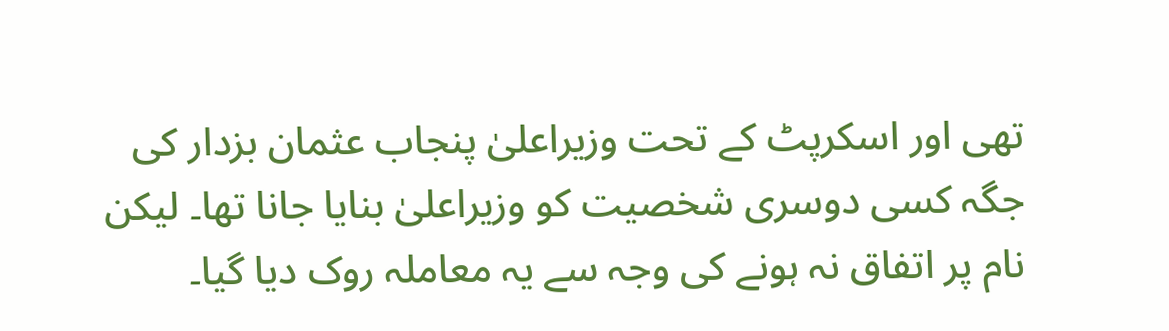تھی اور اسکرپٹ کے تحت وزیراعلیٰ پنجاب عثمان بزدار کی جگہ کسی دوسری شخصیت کو وزیراعلیٰ بنایا جانا تھا۔ لیکن نام پر اتفاق نہ ہونے کی وجہ سے یہ معاملہ روک دیا گیا۔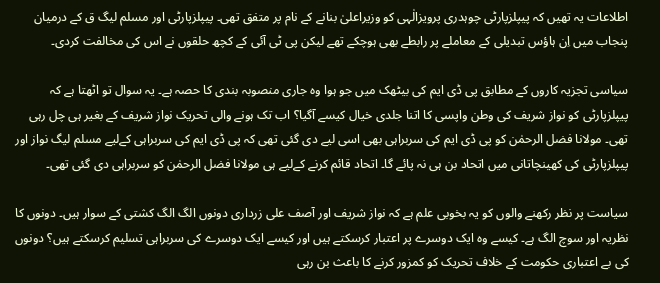اطلاعات یہ تھیں کہ پیپلزپارٹی چوہدری پرویزالٰہی کو وزیراعلیٰ بنانے کے نام پر متفق تھی۔ پیپلزپارٹی اور مسلم لیگ ق کے درمیان پنجاب میں اِن ہاؤس تبدیلی کے معاملے پر رابطے بھی ہوچکے تھے لیکن پی ٹی آئی کے کچھ حلقوں نے اس کی مخالفت کردی۔

سیاسی تجزیہ کاروں کے مطابق پی ڈی ایم کی بیٹھک میں جو ہوا وہ جاری منصوبہ بندی کا حصہ ہے۔ یہ سوال تو اٹھتا ہے کہ پیپلزپارٹی کو نواز شریف کی وطن واپسی کا اتنا جلدی خیال کیسے آگیا؟ اب تک ہونے والی تحریک نواز شریف کے بغیر ہی چل رہی تھی۔ مولانا فضل الرحمٰن کو پی ڈی ایم کی سربراہی بھی اسی لیے دی گئی تھی کہ پی ڈی ایم کی سربراہی کےلیے مسلم لیگ نواز اور پیپلزپارٹی کی کھینچاتانی میں اتحاد بن ہی نہ پائے گا۔ اتحاد قائم کرنے کےلیے ہی مولانا فضل الرحمٰن کو سربراہی دی گئی تھی۔

سیاست پر نظر رکھنے والوں کو یہ بخوبی علم ہے کہ نواز شریف اور آصف علی زرداری دونوں الگ الگ کشتی کے سوار ہیں۔ دونوں کا نظریہ اور سوچ الگ ہے۔ کیسے وہ ایک دوسرے پر اعتبار کرسکتے ہیں اور کیسے ایک دوسرے کی سربراہی تسلیم کرسکتے ہیں؟ دونوں کی بے اعتباری حکومت کے خلاف تحریک کو کمزور کرنے کا باعث بن رہی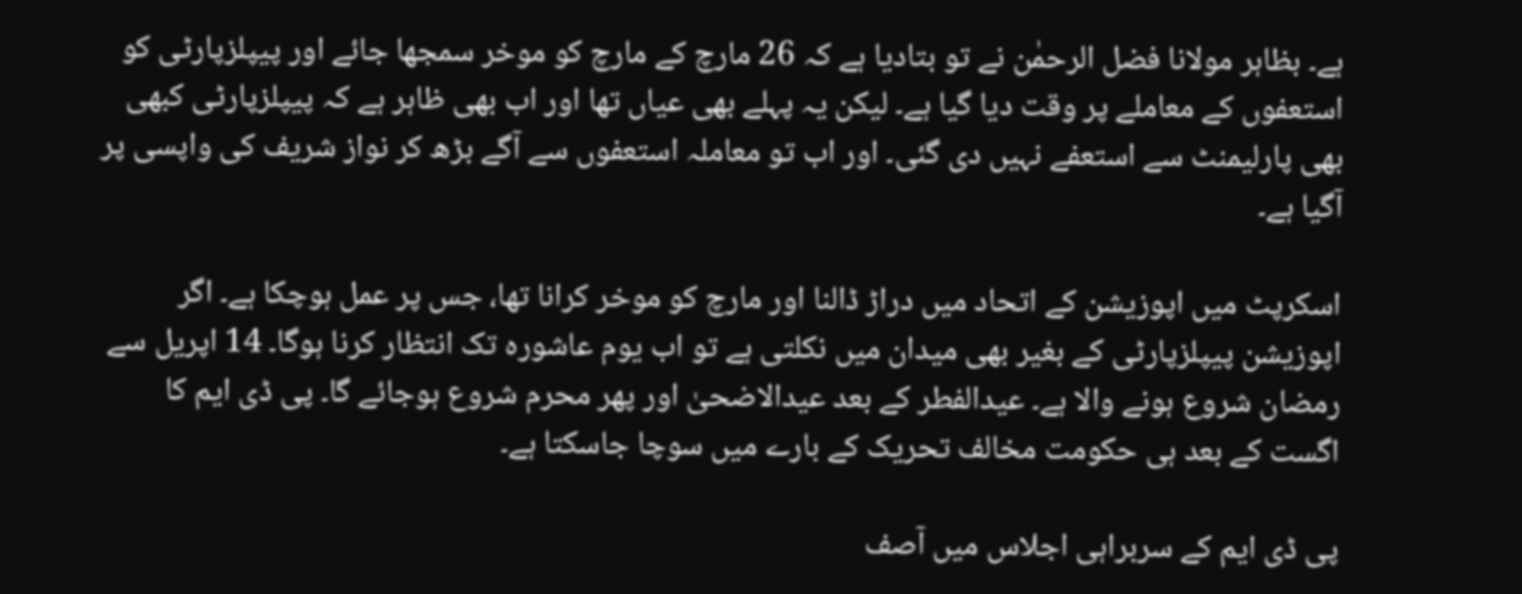ہے۔ بظاہر مولانا فضل الرحمٰن نے تو بتادیا ہے کہ 26 مارچ کے مارچ کو موخر سمجھا جائے اور پیپلزپارٹی کو استعفوں کے معاملے پر وقت دیا گیا ہے۔ لیکن یہ پہلے بھی عیاں تھا اور اب بھی ظاہر ہے کہ پیپلزپارٹی کبھی بھی پارلیمنٹ سے استعفے نہیں دی گئی۔ اور اب تو معاملہ استعفوں سے آگے بڑھ کر نواز شریف کی واپسی پر آگیا ہے۔

اسکرپٹ میں اپوزیشن کے اتحاد میں دراڑ ڈالنا اور مارچ کو موخر کرانا تھا، جس پر عمل ہوچکا ہے۔ اگر اپوزیشن پیپلزپارٹی کے بغیر بھی میدان میں نکلتی ہے تو اب یوم عاشورہ تک انتظار کرنا ہوگا۔ 14 اپریل سے رمضان شروع ہونے والا ہے۔ عیدالفطر کے بعد عیدالاضحیٰ اور پھر محرم شروع ہوجائے گا۔ پی ڈی ایم کا اگست کے بعد ہی حکومت مخالف تحریک کے بارے میں سوچا جاسکتا ہے۔

پی ڈی ایم کے سربراہی اجلاس میں آصف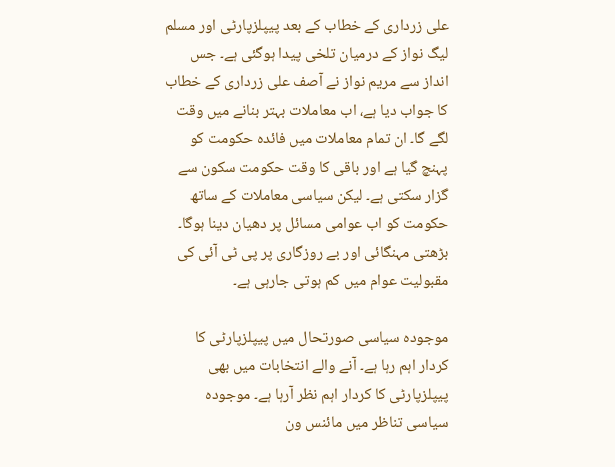علی زرداری کے خطاب کے بعد پیپلزپارٹی اور مسلم لیگ نواز کے درمیان تلخی پیدا ہوگئی ہے۔ جس انداز سے مریم نواز نے آصف علی زرداری کے خطاب کا جواب دیا ہے، اب معاملات بہتر بنانے میں وقت لگے گا۔ ان تمام معاملات میں فائدہ حکومت کو پہنچ گیا ہے اور باقی کا وقت حکومت سکون سے گزار سکتی ہے۔ لیکن سیاسی معاملات کے ساتھ حکومت کو اب عوامی مسائل پر دھیان دینا ہوگا۔ بڑھتی مہنگائی اور بے روزگاری پر پی ٹی آئی کی مقبولیت عوام میں کم ہوتی جارہی ہے۔

موجودہ سیاسی صورتحال میں پیپلزپارٹی کا کردار اہم رہا ہے۔ آنے والے انتخابات میں بھی پیپلزپارٹی کا کردار اہم نظر آرہا ہے۔ موجودہ سیاسی تناظر میں مائنس ون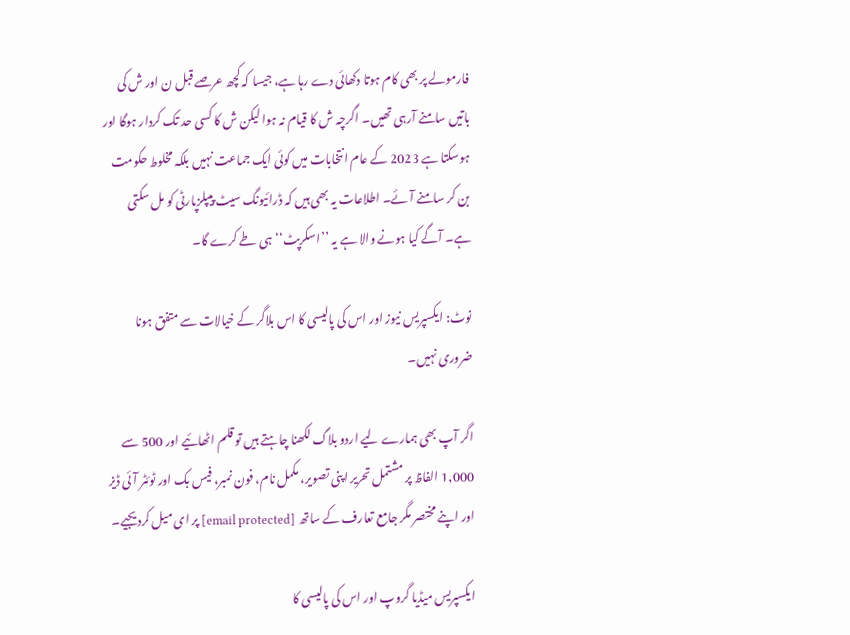فارمولے پر بھی کام ہوتا دکھائی دے رہا ہے، جیسا کہ کچھ عرصے قبل ن اور ش کی باتیں سامنے آرہی تھیں۔ اگرچہ ش کا قیام نہ ہوا لیکن ش کا کسی حد تک کردار ہوگا اور ہوسکتا ہے 2023 کے عام انتخابات میں کوئی ایک جماعت نہیں بلکہ مخلوط حکومت بن کر سامنے آئے۔ اطلاعات یہ بھی ہیں کہ ڈرائیونگ سیٹ پیپلزپارٹی کو مل سکتی ہے۔ آگے کیا ہونے والا ہے یہ ’’اسکرپٹ‘‘ ہی طے کرے گا۔

نوٹ: ایکسپریس نیوز اور اس کی پالیسی کا اس بلاگر کے خیالات سے متفق ہونا ضروری نہیں۔

اگر آپ بھی ہمارے لیے اردو بلاگ لکھنا چاہتے ہیں تو قلم اٹھائیے اور 500 سے 1,000 الفاظ پر مشتمل تحریر اپنی تصویر، مکمل نام، فون نمبر، فیس بک اور ٹوئٹر آئی ڈیز اور اپنے مختصر مگر جامع تعارف کے ساتھ [email protected] پر ای میل کردیجیے۔

ایکسپریس میڈیا گروپ اور اس کی پالیسی کا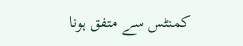کمنٹس سے متفق ہونا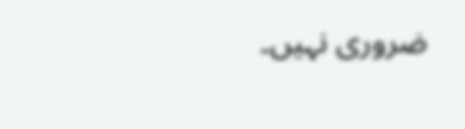ضروری نہیں۔